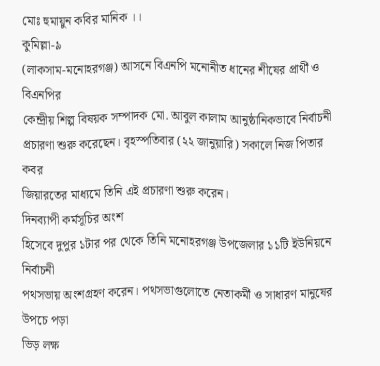মোঃ হুমায়ুন কবির মানিক ।।
কুমিল্লা-৯
(লাকসাম-মনোহরগঞ্জ) আসনে বিএনপি মনোনীত ধানের শীষের প্রার্থী ও বিএনপির
কেন্দ্রীয় শিল্প বিষয়ক সম্পাদক মো. আবুল কালাম আনুষ্ঠানিকভাবে নির্বাচনী
প্রচারণা শুরু করেছেন। বৃহস্পতিবার (২২ জানুয়ারি) সকালে নিজ পিতার কবর
জিয়ারতের মাধ্যমে তিনি এই প্রচারণা শুরু করেন।
দিনব্যাপী কর্মসূচির অংশ
হিসেবে দুপুর ১টার পর থেকে তিনি মনোহরগঞ্জ উপজেলার ১১টি ইউনিয়নে নির্বাচনী
পথসভায় অংশগ্রহণ করেন। পথসভাগুলোতে নেতাকর্মী ও সাধারণ মানুষের উপচে পড়া
ভিড় লক্ষ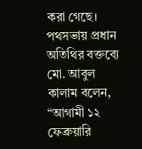করা গেছে।
পথসভায় প্রধান অতিথির বক্তব্যে মো. আবুল কালাম বলেন,
“আগামী ১২ ফেব্রুয়ারি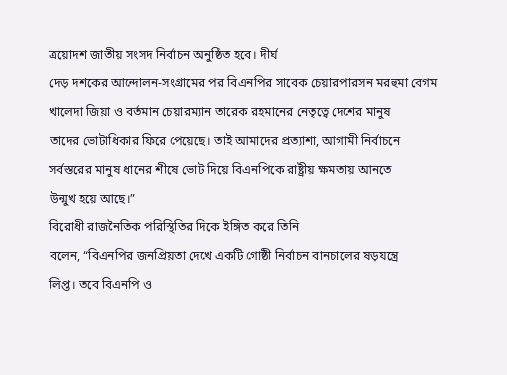ত্রয়োদশ জাতীয় সংসদ নির্বাচন অনুষ্ঠিত হবে। দীর্ঘ
দেড় দশকের আন্দোলন-সংগ্রামের পর বিএনপির সাবেক চেয়ারপারসন মরহুমা বেগম
খালেদা জিয়া ও বর্তমান চেয়ারম্যান তারেক রহমানের নেতৃত্বে দেশের মানুষ
তাদের ভোটাধিকার ফিরে পেয়েছে। তাই আমাদের প্রত্যাশা, আগামী নির্বাচনে
সর্বস্তরের মানুষ ধানের শীষে ভোট দিয়ে বিএনপিকে রাষ্ট্রীয় ক্ষমতায় আনতে
উন্মুখ হয়ে আছে।”
বিরোধী রাজনৈতিক পরিস্থিতির দিকে ইঙ্গিত করে তিনি
বলেন, “বিএনপির জনপ্রিয়তা দেখে একটি গোষ্ঠী নির্বাচন বানচালের ষড়যন্ত্রে
লিপ্ত। তবে বিএনপি ও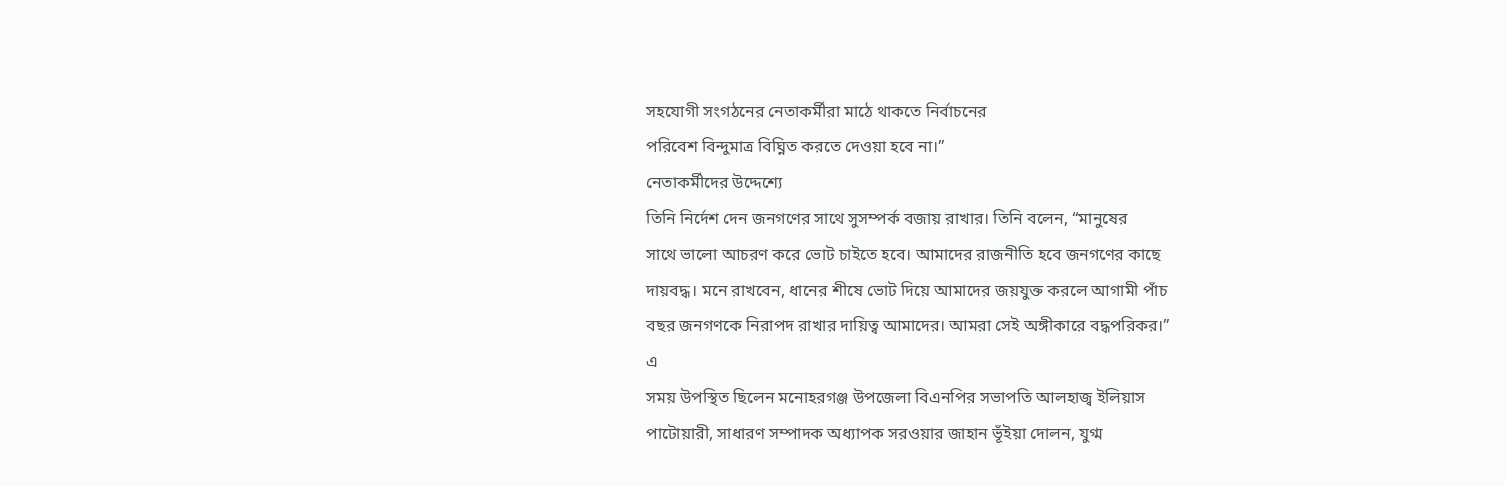সহযোগী সংগঠনের নেতাকর্মীরা মাঠে থাকতে নির্বাচনের
পরিবেশ বিন্দুমাত্র বিঘ্নিত করতে দেওয়া হবে না।”
নেতাকর্মীদের উদ্দেশ্যে
তিনি নির্দেশ দেন জনগণের সাথে সুসম্পর্ক বজায় রাখার। তিনি বলেন, “মানুষের
সাথে ভালো আচরণ করে ভোট চাইতে হবে। আমাদের রাজনীতি হবে জনগণের কাছে
দায়বদ্ধ। মনে রাখবেন, ধানের শীষে ভোট দিয়ে আমাদের জয়যুক্ত করলে আগামী পাঁচ
বছর জনগণকে নিরাপদ রাখার দায়িত্ব আমাদের। আমরা সেই অঙ্গীকারে বদ্ধপরিকর।”
এ
সময় উপস্থিত ছিলেন মনোহরগঞ্জ উপজেলা বিএনপির সভাপতি আলহাজ্ব ইলিয়াস
পাটোয়ারী, সাধারণ সম্পাদক অধ্যাপক সরওয়ার জাহান ভূঁইয়া দোলন, যুগ্ম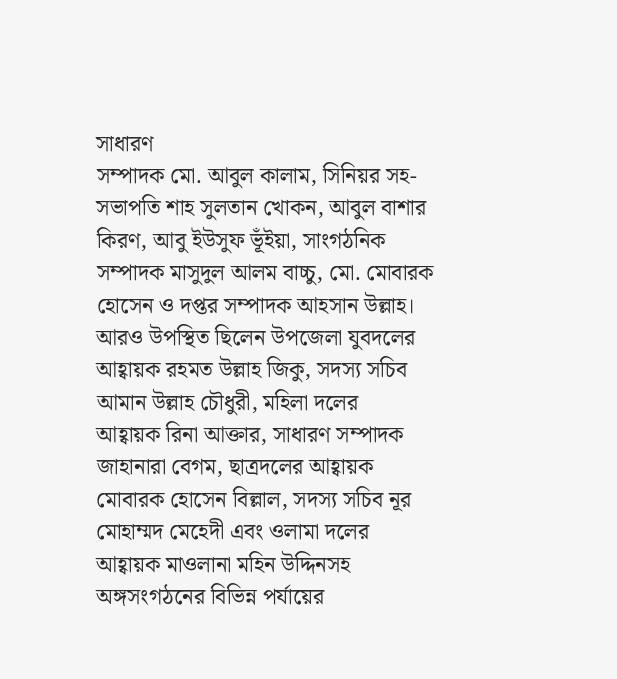সাধারণ
সম্পাদক মো. আবুল কালাম, সিনিয়র সহ-সভাপতি শাহ সুলতান খোকন, আবুল বাশার
কিরণ, আবু ইউসুফ ভূঁইয়া, সাংগঠনিক সম্পাদক মাসুদুল আলম বাচ্চু, মো. মোবারক
হোসেন ও দপ্তর সম্পাদক আহসান উল্লাহ। আরও উপস্থিত ছিলেন উপজেলা যুবদলের
আহ্বায়ক রহমত উল্লাহ জিকু, সদস্য সচিব আমান উল্লাহ চৌধুরী, মহিলা দলের
আহ্বায়ক রিনা আক্তার, সাধারণ সম্পাদক জাহানারা বেগম, ছাত্রদলের আহ্বায়ক
মোবারক হোসেন বিল্লাল, সদস্য সচিব নূর মোহাম্মদ মেহেদী এবং ওলামা দলের
আহ্বায়ক মাওলানা মহিন উদ্দিনসহ অঙ্গসংগঠনের বিভিন্ন পর্যায়ের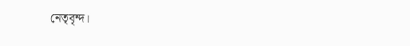নেতৃবৃন্দ।